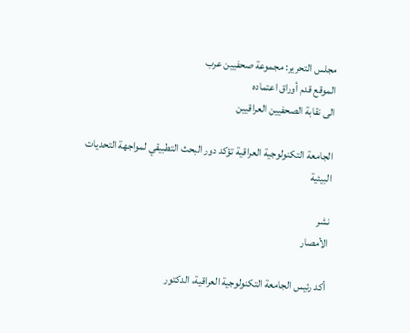مجلس التحرير: مجموعة صحفيين عرب
الموقع قدم أوراق اعتماده
الى نقابة الصحفيين العراقيين

الجامعة التكنولوجية العراقية تؤكد دور البحث التطبيقي لمواجهة التحديات البيئية

نشر
الأمصار

أكد رئيس الجامعة التكنولوجية العراقية، الدكتور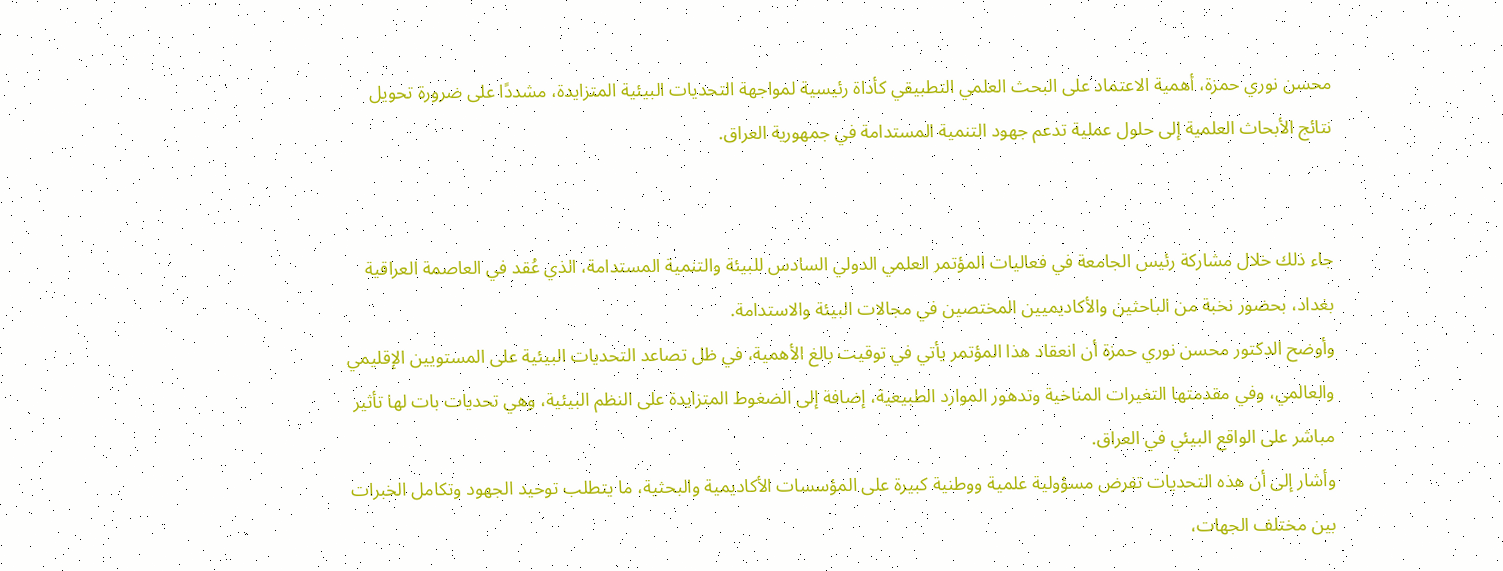محسن نوري حمزة، أهمية الاعتماد على البحث العلمي التطبيقي كأداة رئيسية لمواجهة التحديات البيئية المتزايدة، مشددًا على ضرورة تحويل نتائج الأبحاث العلمية إلى حلول عملية تدعم جهود التنمية المستدامة في جمهورية العراق.


جاء ذلك خلال مشاركة رئيس الجامعة في فعاليات المؤتمر العلمي الدولي السادس للبيئة والتنمية المستدامة، الذي عُقد في العاصمة العراقية بغداد، بحضور نخبة من الباحثين والأكاديميين المختصين في مجالات البيئة والاستدامة.
وأوضح الدكتور محسن نوري حمزة أن انعقاد هذا المؤتمر يأتي في توقيت بالغ الأهمية، في ظل تصاعد التحديات البيئية على المستويين الإقليمي والعالمي، وفي مقدمتها التغيرات المناخية وتدهور الموارد الطبيعية، إضافة إلى الضغوط المتزايدة على النظم البيئية، وهي تحديات بات لها تأثير مباشر على الواقع البيئي في العراق.
وأشار إلى أن هذه التحديات تفرض مسؤولية علمية ووطنية كبيرة على المؤسسات الأكاديمية والبحثية، ما يتطلب توحيد الجهود وتكامل الخبرات بين مختلف الجهات،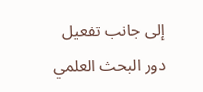إلى جانب تفعيل دور البحث العلمي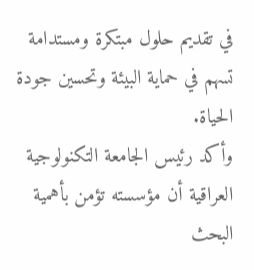في تقديم حلول مبتكرة ومستدامة تسهم في حماية البيئة وتحسين جودة الحياة.
وأكد رئيس الجامعة التكنولوجية العراقية أن مؤسسته تؤمن بأهمية البحث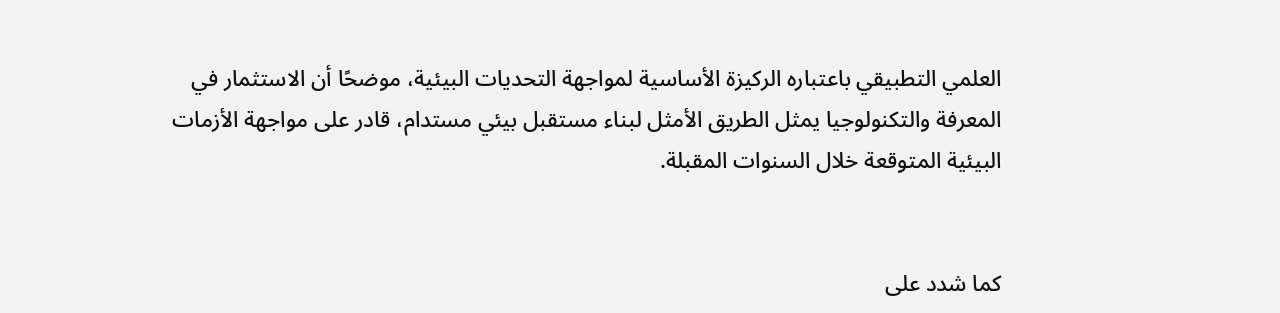العلمي التطبيقي باعتباره الركيزة الأساسية لمواجهة التحديات البيئية، موضحًا أن الاستثمار في المعرفة والتكنولوجيا يمثل الطريق الأمثل لبناء مستقبل بيئي مستدام، قادر على مواجهة الأزمات البيئية المتوقعة خلال السنوات المقبلة.


كما شدد على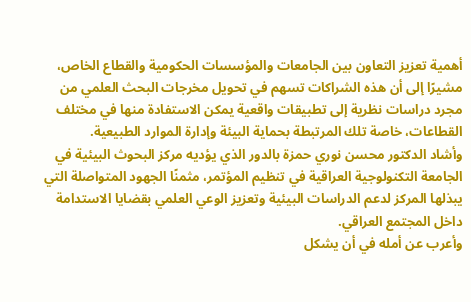أهمية تعزيز التعاون بين الجامعات والمؤسسات الحكومية والقطاع الخاص، مشيرًا إلى أن هذه الشراكات تسهم في تحويل مخرجات البحث العلمي من مجرد دراسات نظرية إلى تطبيقات واقعية يمكن الاستفادة منها في مختلف القطاعات، خاصة تلك المرتبطة بحماية البيئة وإدارة الموارد الطبيعية.
وأشاد الدكتور محسن نوري حمزة بالدور الذي يؤديه مركز البحوث البيئية في الجامعة التكنولوجية العراقية في تنظيم المؤتمر، مثمنًا الجهود المتواصلة التي يبذلها المركز لدعم الدراسات البيئية وتعزيز الوعي العلمي بقضايا الاستدامة داخل المجتمع العراقي.
وأعرب عن أمله في أن يشكل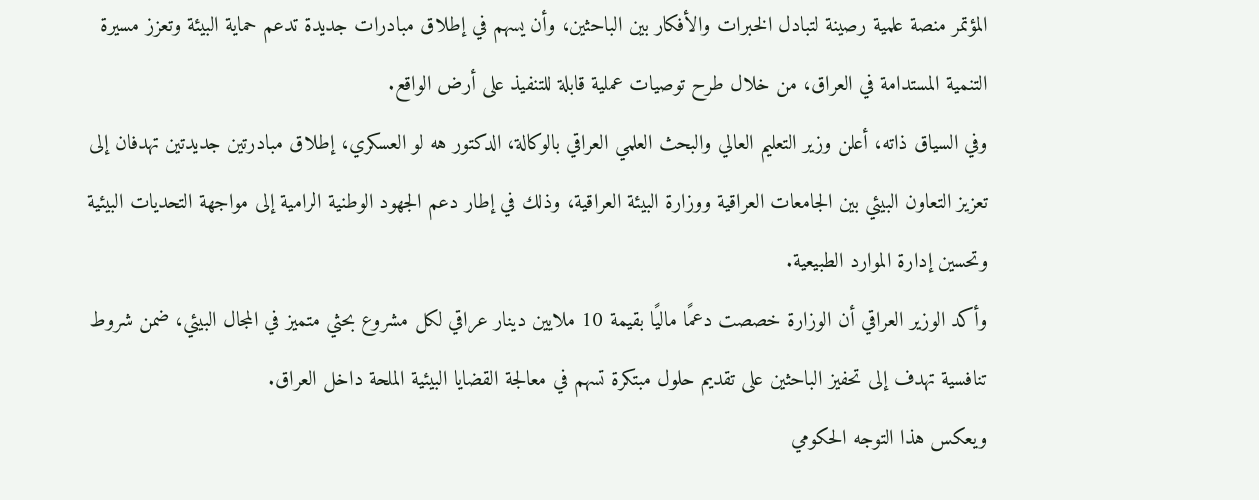المؤتمر منصة علمية رصينة لتبادل الخبرات والأفكار بين الباحثين، وأن يسهم في إطلاق مبادرات جديدة تدعم حماية البيئة وتعزز مسيرة التنمية المستدامة في العراق، من خلال طرح توصيات عملية قابلة للتنفيذ على أرض الواقع.
وفي السياق ذاته، أعلن وزير التعليم العالي والبحث العلمي العراقي بالوكالة، الدكتور هه لو العسكري، إطلاق مبادرتين جديدتين تهدفان إلى تعزيز التعاون البيئي بين الجامعات العراقية ووزارة البيئة العراقية، وذلك في إطار دعم الجهود الوطنية الرامية إلى مواجهة التحديات البيئية وتحسين إدارة الموارد الطبيعية.
وأكد الوزير العراقي أن الوزارة خصصت دعمًا ماليًا بقيمة 10 ملايين دينار عراقي لكل مشروع بحثي متميز في المجال البيئي، ضمن شروط تنافسية تهدف إلى تحفيز الباحثين على تقديم حلول مبتكرة تسهم في معالجة القضايا البيئية الملحة داخل العراق.
ويعكس هذا التوجه الحكومي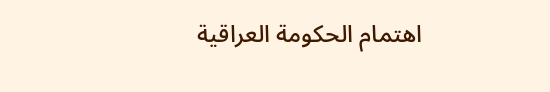اهتمام الحكومة العراقية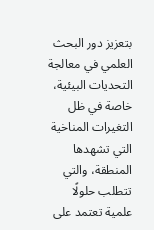بتعزيز دور البحث العلمي في معالجة التحديات البيئية، خاصة في ظل التغيرات المناخية التي تشهدها المنطقة، والتي تتطلب حلولًا علمية تعتمد على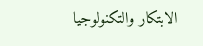الابتكار والتكنولوجيا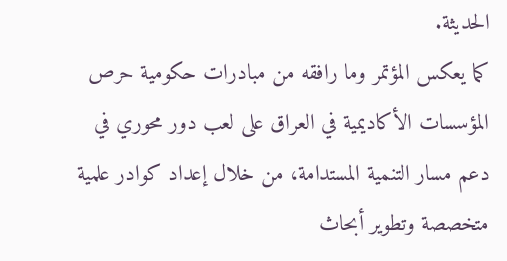الحديثة.
كما يعكس المؤتمر وما رافقه من مبادرات حكومية حرص المؤسسات الأكاديمية في العراق على لعب دور محوري في دعم مسار التنمية المستدامة، من خلال إعداد كوادر علمية متخصصة وتطوير أبحاث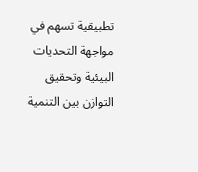تطبيقية تسهم في مواجهة التحديات البيئية وتحقيق التوازن بين التنمية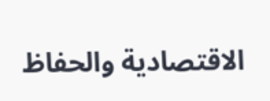الاقتصادية والحفاظ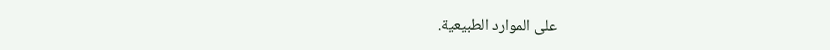على الموارد الطبيعية.